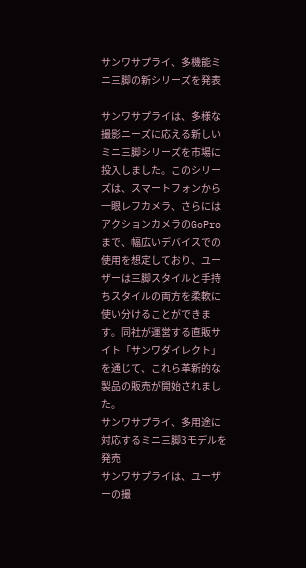サンワサプライ、多機能ミニ三脚の新シリーズを発表

サンワサプライは、多様な撮影ニーズに応える新しいミニ三脚シリーズを市場に投入しました。このシリーズは、スマートフォンから一眼レフカメラ、さらにはアクションカメラのGoProまで、幅広いデバイスでの使用を想定しており、ユーザーは三脚スタイルと手持ちスタイルの両方を柔軟に使い分けることができます。同社が運営する直販サイト「サンワダイレクト」を通じて、これら革新的な製品の販売が開始されました。
サンワサプライ、多用途に対応するミニ三脚3モデルを発売
サンワサプライは、ユーザーの撮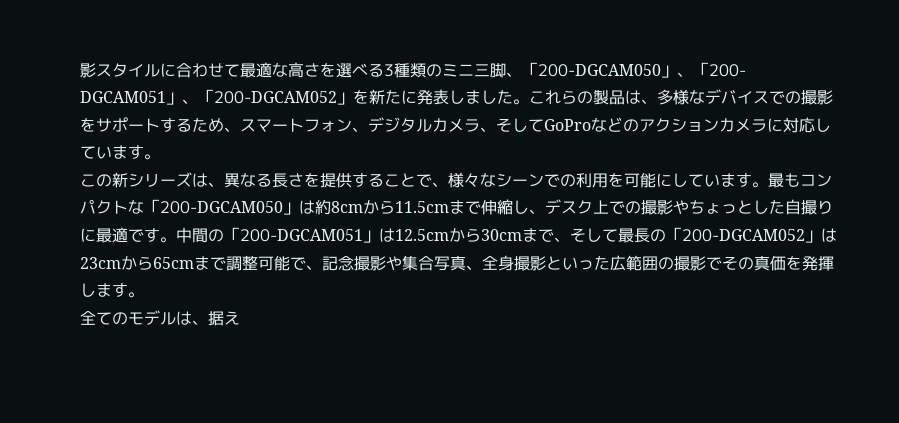影スタイルに合わせて最適な高さを選べる3種類のミニ三脚、「200-DGCAM050」、「200-DGCAM051」、「200-DGCAM052」を新たに発表しました。これらの製品は、多様なデバイスでの撮影をサポートするため、スマートフォン、デジタルカメラ、そしてGoProなどのアクションカメラに対応しています。
この新シリーズは、異なる長さを提供することで、様々なシーンでの利用を可能にしています。最もコンパクトな「200-DGCAM050」は約8cmから11.5cmまで伸縮し、デスク上での撮影やちょっとした自撮りに最適です。中間の「200-DGCAM051」は12.5cmから30cmまで、そして最長の「200-DGCAM052」は23cmから65cmまで調整可能で、記念撮影や集合写真、全身撮影といった広範囲の撮影でその真価を発揮します。
全てのモデルは、据え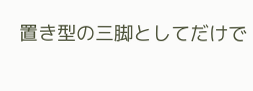置き型の三脚としてだけで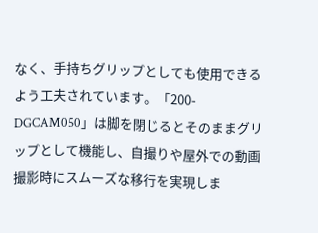なく、手持ちグリップとしても使用できるよう工夫されています。「200-DGCAM050」は脚を閉じるとそのままグリップとして機能し、自撮りや屋外での動画撮影時にスムーズな移行を実現しま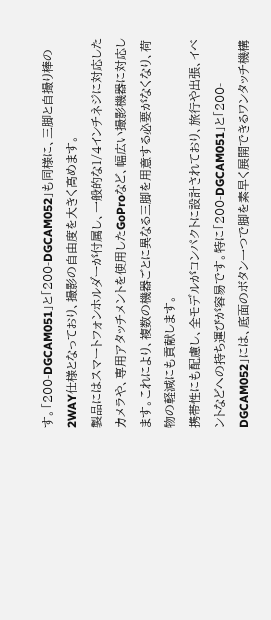す。「200-DGCAM051」と「200-DGCAM052」も同様に、三脚と自撮り棒の2WAY仕様となっており、撮影の自由度を大きく高めます。
製品にはスマートフォンホルダーが付属し、一般的な1/4インチネジに対応したカメラや、専用アタッチメントを使用したGoProなど、幅広い撮影機器に対応します。これにより、複数の機器ごとに異なる三脚を用意する必要がなくなり、荷物の軽減にも貢献します。
携帯性にも配慮し、全モデルがコンパクトに設計されており、旅行や出張、イベントなどへの持ち運びが容易です。特に「200-DGCAM051」と「200-DGCAM052」には、底面のボタン一つで脚を素早く展開できるワンタッチ機構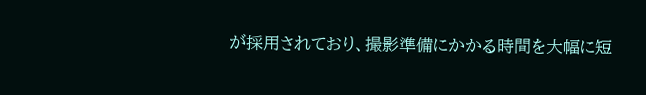が採用されており、撮影準備にかかる時間を大幅に短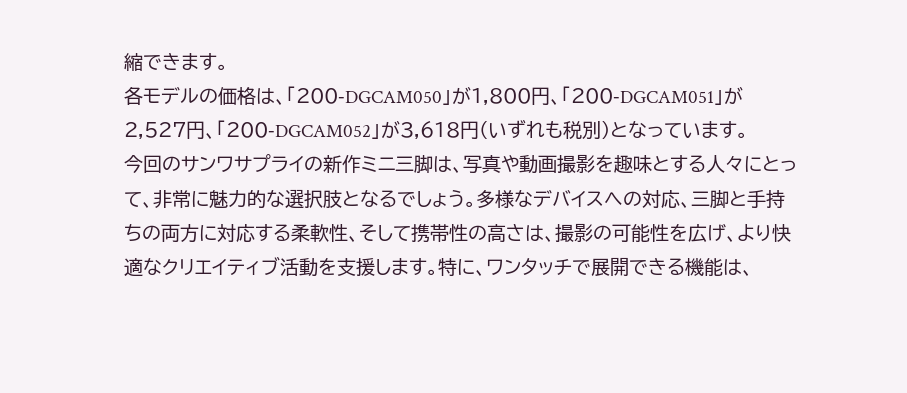縮できます。
各モデルの価格は、「200-DGCAM050」が1,800円、「200-DGCAM051」が2,527円、「200-DGCAM052」が3,618円(いずれも税別)となっています。
今回のサンワサプライの新作ミニ三脚は、写真や動画撮影を趣味とする人々にとって、非常に魅力的な選択肢となるでしょう。多様なデバイスへの対応、三脚と手持ちの両方に対応する柔軟性、そして携帯性の高さは、撮影の可能性を広げ、より快適なクリエイティブ活動を支援します。特に、ワンタッチで展開できる機能は、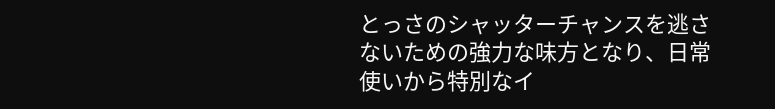とっさのシャッターチャンスを逃さないための強力な味方となり、日常使いから特別なイ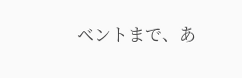ベントまで、あ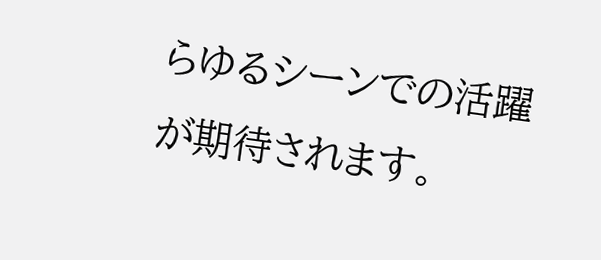らゆるシーンでの活躍が期待されます。